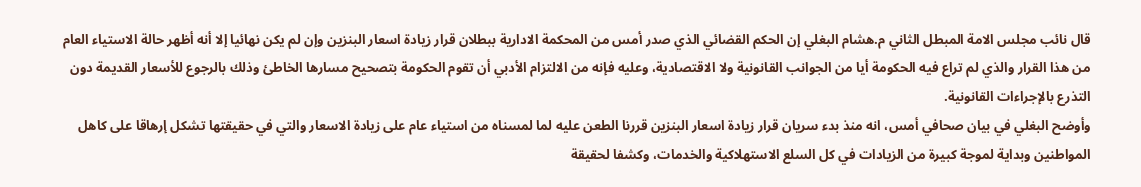قال نائب مجلس الامة المبطل الثاني م.هشام البغلي إن الحكم القضائي الذي صدر أمس من المحكمة الادارية ببطلان قرار زيادة اسعار البنزين وإن لم يكن نهائيا إلا أنه أظهر حالة الاستياء العام من هذا القرار والذي لم تراع فيه الحكومة أيا من الجوانب القانونية ولا الاقتصادية، وعليه فإنه من الالتزام الأدبي أن تقوم الحكومة بتصحيح مسارها الخاطئ وذلك بالرجوع للأسعار القديمة دون التذرع بالإجراءات القانونية.
وأوضح البغلي في بيان صحافي أمس، انه منذ بدء سريان قرار زيادة اسعار البنزين قررنا الطعن عليه لما لمسناه من استياء عام على زيادة الاسعار والتي في حقيقتها تشكل إرهاقا على كاهل المواطنين وبداية لموجة كبيرة من الزيادات في كل السلع الاستهلاكية والخدمات، وكشفا لحقيقة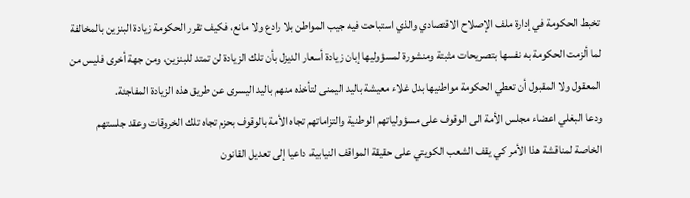تخبط الحكومة في إدارة ملف الإصلاح الاقتصادي والذي استباحت فيه جيب المواطن بلا رادع ولا مانع، فكيف تقرر الحكومة زيادة البنزين بالمخالفة لما ألزمت الحكومة به نفسها بتصريحات مثبتة ومنشورة لمسؤوليها إبان زيادة أسعار الديزل بأن تلك الزيادة لن تمتد للبنزين، ومن جهة أخرى فليس من المعقول ولا المقبول أن تعطي الحكومة مواطنيها بدل غلاء معيشة باليد اليمنى لتأخذه منهم باليد اليسرى عن طريق هذه الزيادة المفاجئة.
ودعا البغلي اعضاء مجلس الأمة الى الوقوف على مسؤولياتهم الوطنية والتزاماتهم تجاه الأمة بالوقوف بحزم تجاه تلك الخروقات وعقد جلستهم الخاصة لمناقشة هذا الأمر كي يقف الشعب الكويتي على حقيقة المواقف النيابية، داعيا إلى تعديل القانون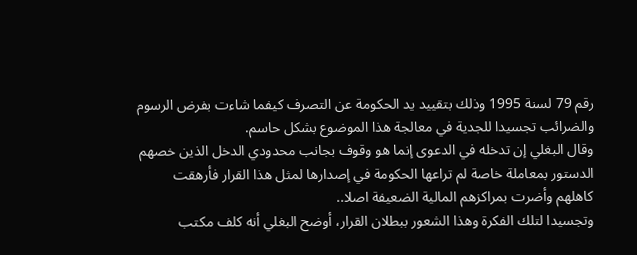رقم 79 لسنة 1995 وذلك بتقييد يد الحكومة عن التصرف كيفما شاءت بفرض الرسوم والضرائب تجسيدا للجدية في معالجة هذا الموضوع بشكل حاسم.
وقال البغلي إن تدخله في الدعوى إنما هو وقوف بجانب محدودي الدخل الذين خصهم الدستور بمعاملة خاصة لم تراعها الحكومة في إصدارها لمثل هذا القرار فأرهقت كاهلهم وأضرت بمراكزهم المالية الضعيفة اصلا..
وتجسيدا لتلك الفكرة وهذا الشعور ببطلان القرار، أوضح البغلي أنه كلف مكتب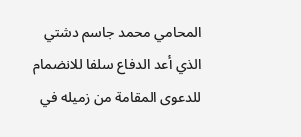المحامي محمد جاسم دشتي الذي أعد الدفاع سلفا للانضمام للدعوى المقامة من زميله في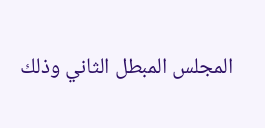المجلس المبطل الثاني وذلك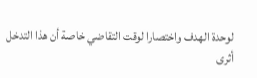لوحدة الهدف واختصارا لوقت التقاضي خاصة أن هذا التدخل أثرى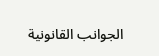الجوانب القانونية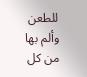للطعن وألم بها من كل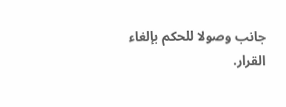جانب وصولا للحكم بإلغاء القرار.